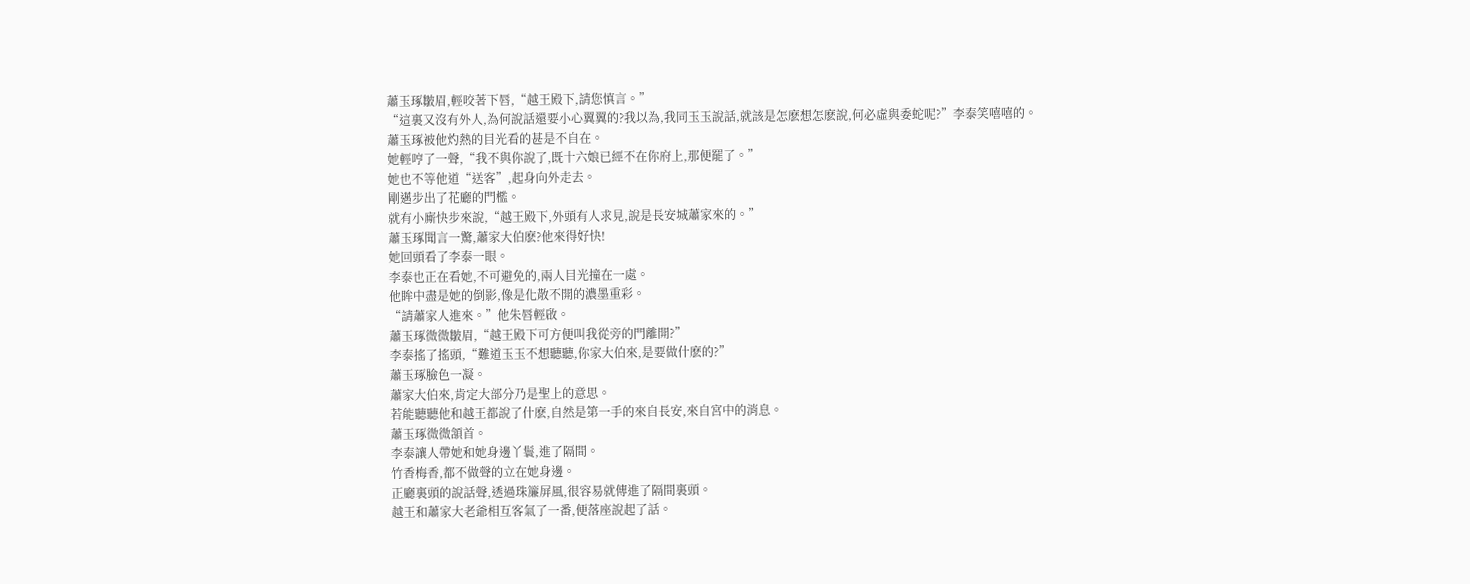蕭玉琢皺眉,輕咬著下唇,“越王殿下,請您慎言。”
“這裏又沒有外人,為何說話還要小心翼翼的?我以為,我同玉玉說話,就該是怎麽想怎麽說,何必虛與委蛇呢?”李泰笑嘻嘻的。
蕭玉琢被他灼熱的目光看的甚是不自在。
她輕哼了一聲,“我不與你說了,既十六娘已經不在你府上,那便罷了。”
她也不等他道“送客”,起身向外走去。
剛邁步出了花廳的門檻。
就有小廝快步來說,“越王殿下,外頭有人求見,說是長安城蕭家來的。”
蕭玉琢聞言一驚,蕭家大伯麽?他來得好快!
她回頭看了李泰一眼。
李泰也正在看她,不可避免的,兩人目光撞在一處。
他眸中盡是她的倒影,像是化散不開的濃墨重彩。
“請蕭家人進來。”他朱唇輕啟。
蕭玉琢微微皺眉,“越王殿下可方便叫我從旁的門離開?”
李泰搖了搖頭,“難道玉玉不想聽聽,你家大伯來,是要做什麽的?”
蕭玉琢臉色一凝。
蕭家大伯來,肯定大部分乃是聖上的意思。
若能聽聽他和越王都說了什麽,自然是第一手的來自長安,來自宮中的消息。
蕭玉琢微微頷首。
李泰讓人帶她和她身邊丫鬟,進了隔間。
竹香梅香,都不做聲的立在她身邊。
正廳裏頭的說話聲,透過珠簾屏風,很容易就傳進了隔間裏頭。
越王和蕭家大老爺相互客氣了一番,便落座說起了話。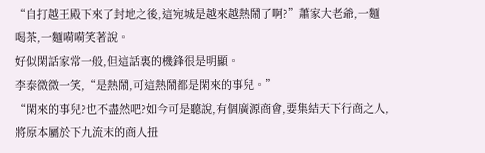“自打越王殿下來了封地之後,這宛城是越來越熱鬧了啊?”蕭家大老爺,一麵喝茶,一麵嗬嗬笑著說。
好似閑話家常一般,但這話裏的機鋒很是明顯。
李泰微微一笑,“是熱鬧,可這熱鬧都是閑來的事兒。”
“閑來的事兒?也不盡然吧?如今可是聽說,有個廣源商會,要集結天下行商之人,將原本屬於下九流末的商人扭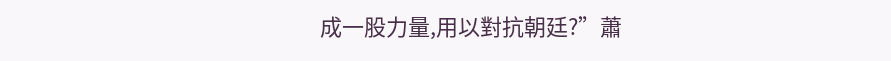成一股力量,用以對抗朝廷?”蕭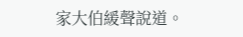家大伯緩聲說道。